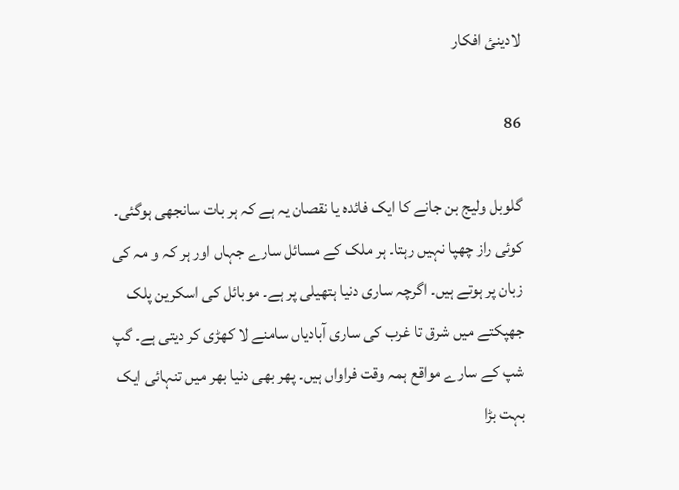لادینئ افکار

86

گلوبل ولیج بن جانے کا ایک فائدہ یا نقصان یہ ہے کہ ہر بات سانجھی ہوگئی۔ کوئی راز چھپا نہیں رہتا۔ ہر ملک کے مسائل سارے جہاں اور ہر کہ و مہ کی زبان پر ہوتے ہیں۔ اگرچہ ساری دنیا ہتھیلی پر ہے۔ موبائل کی اسکرین پلک جھپکتے میں شرق تا غرب کی ساری آبادیاں سامنے لا کھڑی کر دیتی ہے۔ گپ شپ کے سارے مواقع ہمہ وقت فراواں ہیں۔ پھر بھی دنیا بھر میں تنہائی ایک بہت بڑا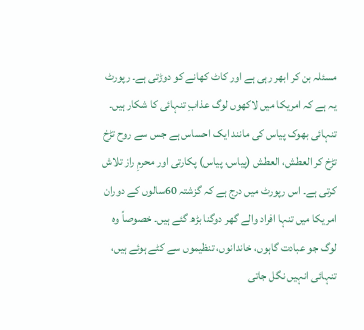مسئلہ بن کر ابھر رہی ہے اور کاٹ کھانے کو دوڑتی ہے۔ رپورٹ یہ ہے کہ امریکا میں لاکھوں لوگ عذابِ تنہائی کا شکار ہیں۔ تنہائی بھوک پیاس کی مانند ایک احساس ہے جس سے روح تڑخ تڑخ کر العطش، العطش (پیاس، پیاس) پکارتی اور محرمِ راز تلاش کرتی ہے۔ اس رپورٹ میں درج ہے کہ گزشتہ 60سالوں کے دوران امریکا میں تنہا افراد والے گھر دوگنا بڑھ گئے ہیں۔ خصوصاً وہ لوگ جو عبادت گاہوں، خاندانوں، تنظیموں سے کٹے ہوئے ہیں، تنہائی انہیں نگل جاتی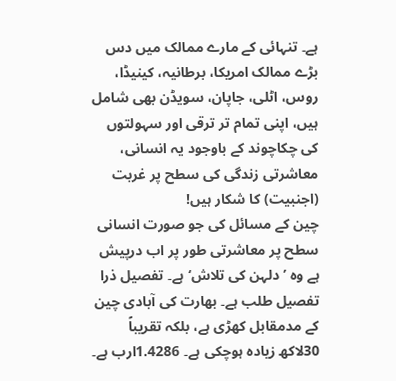ہے۔ تنہائی کے مارے ممالک میں دس بڑے ممالک امریکا، برطانیہ، کینیڈا، روس، اٹلی، جاپان، سویڈن بھی شامل ہیں، اپنی تمام تر ترقی اور سہولتوں کی چکاچوند کے باوجود یہ انسانی، معاشرتی زندگی کی سطح پر غربت (اجنبیت) کا شکار ہیں!
چین کے مسائل کی جو صورت انسانی سطح پر معاشرتی طور پر اب درپیش ہے وہ ’دلہن کی تلاش‘ ہے۔ تفصیل ذرا تفصیل طلب ہے۔ بھارت کی آبادی چین کے مدمقابل کھڑی ہے، بلکہ تقریباً 30لاکھ زیادہ ہوچکی ہے۔ 1.4286ارب ہے۔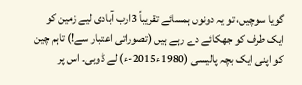گویا سوچیں، تو یہ دونوں ہمسائے تقریباً 3ارب آبادی لیے زمین کو ایک طرف کو جھکائے دے رہے ہیں (تصوراتی اعتبار سے!) تاہم چین کو اپنی ایک بچہ پالیسی (1980ء2015-ء) لے ڈوبی۔ اس پر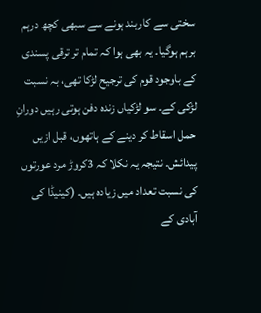سختی سے کاربند ہونے سے سبھی کچھ درہم برہم ہوگیا۔ یہ بھی ہوا کہ تمام تر ترقی پسندی کے باوجود قوم کی ترجیح لڑکا تھی، بہ نسبت لڑکی کے۔ سو لڑکیاں زندہ دفن ہوتی رہیں دورانِ حمل اسقاط کر دینے کے ہاتھوں، قبل ازیں پیدائش۔ نتیجہ یہ نکلا کہ 3کروڑ مرد عورتوں کی نسبت تعداد میں زیادہ ہیں۔ (کینیڈا کی آبادی کے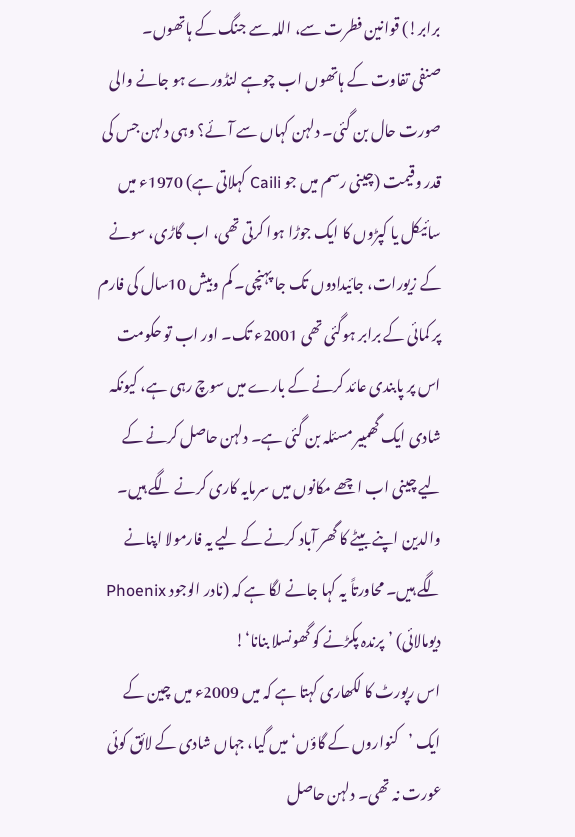برابر!) قوانین فطرت سے، اللہ سے جنگ کے ہاتھوں۔
صنفی تفاوت کے ہاتھوں اب چوہے لنڈورے ہو جانے والی صورت حال بن گئی۔ دلہن کہاں سے آئے؟ وہی دلہن جس کی قدر وقیمت (چینی رسم میں جو Caili کہلاتی ہے) 1970ء میں سائیکل یا کپڑوں کا ایک جوڑا ہوا کرتی تھی، اب گاڑی، سونے کے زیورات، جائیدادوں تک جا پہنچی۔ کم وبیش 10سال کی فارم پر کمائی کے برابر ہوگئی تھی 2001ء تک۔ اور اب تو حکومت اس پر پابندی عائد کرنے کے بارے میں سوچ رہی ہے، کیونکہ شادی ایک گھمبیر مسئلہ بن گئی ہے۔ دلہن حاصل کرنے کے لیے چینی اب اچھے مکانوں میں سرمایہ کاری کرنے لگے ہیں۔ والدین اپنے بیٹے کا گھر آباد کرنے کے لیے یہ فارمولا اپنانے لگے ہیں۔ محاورتاً یہ کہا جانے لگا ہے کہ (نادر الوجود Phoenix دیومالائی) ’پرندہ پکڑنے کو گھونسلا بنانا‘!
اس رپورٹ کا لکھاری کہتا ہے کہ میں 2009ء میں چین کے ایک ’کنواروں کے گاؤں‘ میں گیا، جہاں شادی کے لائق کوئی عورت نہ تھی۔ دلہن حاصل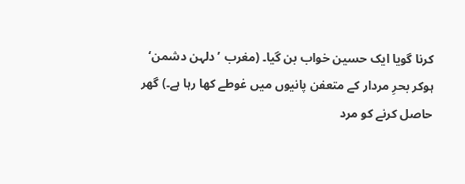کرنا گویا ایک حسین خواب بن گیا۔ (مغرب ’دلہن دشمن‘ ہوکر بحرِ مردار کے متعفن پانیوں میں غوطے کھا رہا ہے۔) گھر حاصل کرنے کو مرد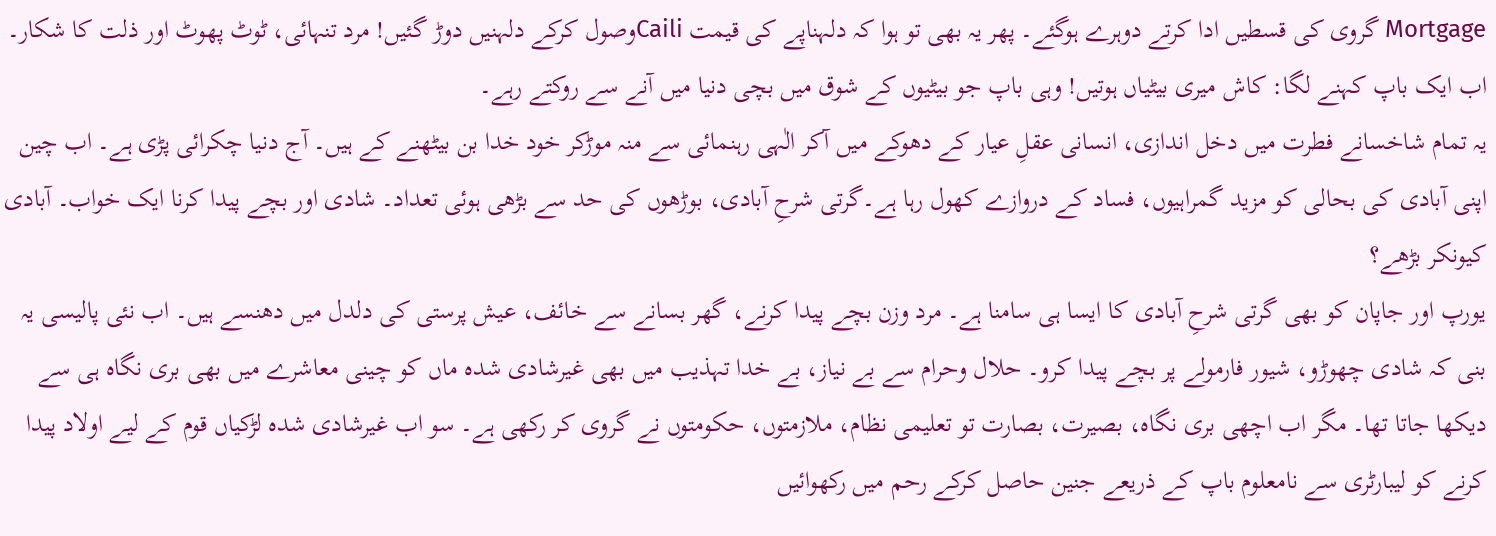Mortgage گروی کی قسطیں ادا کرتے دوہرے ہوگئے۔ پھر یہ بھی تو ہوا کہ دلہناپے کی قیمت Cailiوصول کرکے دلہنیں دوڑ گئیں! مرد تنہائی، ٹوٹ پھوٹ اور ذلت کا شکار۔ اب ایک باپ کہنے لگا: کاش میری بیٹیاں ہوتیں! وہی باپ جو بیٹیوں کے شوق میں بچی دنیا میں آنے سے روکتے رہے۔
یہ تمام شاخسانے فطرت میں دخل اندازی، انسانی عقلِ عیار کے دھوکے میں آکر الٰہی رہنمائی سے منہ موڑکر خود خدا بن بیٹھنے کے ہیں۔ آج دنیا چکرائی پڑی ہے۔ اب چین اپنی آبادی کی بحالی کو مزید گمراہیوں، فساد کے دروازے کھول رہا ہے۔گرتی شرحِ آبادی، بوڑھوں کی حد سے بڑھی ہوئی تعداد۔ شادی اور بچے پیدا کرنا ایک خواب۔ آبادی کیونکر بڑھے؟
یورپ اور جاپان کو بھی گرتی شرحِ آبادی کا ایسا ہی سامنا ہے۔ مرد وزن بچے پیدا کرنے، گھر بسانے سے خائف، عیش پرستی کی دلدل میں دھنسے ہیں۔ اب نئی پالیسی یہ بنی کہ شادی چھوڑو، شیور فارمولے پر بچے پیدا کرو۔ حلال وحرام سے بے نیاز، بے خدا تہذیب میں بھی غیرشادی شدہ ماں کو چینی معاشرے میں بھی بری نگاہ ہی سے دیکھا جاتا تھا۔ مگر اب اچھی بری نگاہ، بصیرت، بصارت تو تعلیمی نظام، ملازمتوں، حکومتوں نے گروی کر رکھی ہے۔ سو اب غیرشادی شدہ لڑکیاں قوم کے لیے اولاد پیدا کرنے کو لیبارٹری سے نامعلوم باپ کے ذریعے جنین حاصل کرکے رحم میں رکھوائیں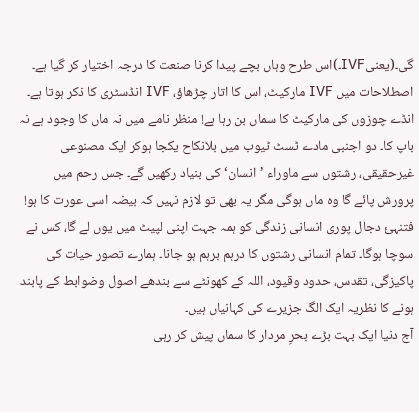گی۔(یعنیIVF۔)اس طرح وہاں بچے پیدا کرنا صنعت کا درجہ اختیار کر گیا ہے۔
اصطلاحات میں IVF مارکیٹ، اس کا اتار چڑھاؤ، IVF انڈسٹری کا ذکر ہوتا ہے۔ انڈے چوزوں کی مارکیٹ کا سماں بن رہا ہے! منظر نامے میں نہ ماں کا وجود ہے نہ باپ کا۔ دو اجنبی مادے ٹسٹ ٹیوب میں بلانکاح یکجا ہوکر ایک مصنوعی غیرحقیقی، رشتوں سے ماوراء ’انسان‘ کی بنیاد رکھیں گے۔ جس رحم میں پرورش پائے گا وہ ماں ہوگی مگر یہ بھی تو لازم نہیں کہ بیضہ اسی عورت کا ہو! فتنہئ دجال پوری انسانی زندگی کو ہمہ جہت اپنی لپیٹ میں یوں لے گا، کس نے سوچا ہوگا۔ تمام انسانی رشتوں کا درہم برہم ہو جانا۔ ہمارے تصور حیات کی پاکیزگی، تقدس، حدود وقیود، اللہ کے کھونٹے سے بندھے اصول وضوابط کے پابند ہونے کا نظریہ ایک الگ جزیرے کی کہانیاں ہیں۔
آج دنیا ایک بہت بڑے بحرِ مردار کا سماں پیش کر رہی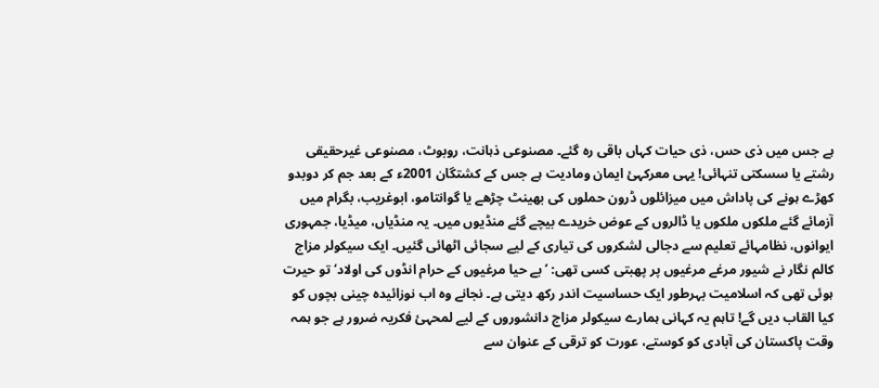ہے جس میں ذی حس، ذی حیات کہاں باقی رہ گئے۔ مصنوعی ذہانت، روبوٹ، مصنوعی غیرحقیقی رشتے یا سسکتی تنہائی! یہی معرکہئ ایمان ومادیت ہے جس کے کشتگان 2001ء کے بعد جم کر دوبدو کھڑے ہونے کی پاداش میں میزائلوں ڈرون حملوں کی بھینٹ چڑھے یا گوانتامو، ابوغریب، بگرام میں آزمائے گئے ملکوں ملکوں یا ڈالروں کے عوض خریدے بیچے گئے منڈیوں میں۔ یہ منڈیاں، میڈیا، جمہوری ایوانوں، نظامہائے تعلیم سے دجالی لشکروں کی تیاری کے لیے سجائی اٹھائی گئیں۔ ایک سیکولر مزاج کالم نگار نے شیور مرغے مرغیوں پر پھبتی کسی تھی: ’بے حیا مرغیوں کے حرام انڈوں کی اولاد‘ تو حیرت ہوئی تھی کہ اسلامیت بہرطور ایک حساسیت اندر رکھ دیتی ہے۔ نجانے وہ اب نوزائیدہ چینی بچوں کو کیا القاب دیں گے! تاہم یہ کہانی ہمارے سیکولر مزاج دانشوروں کے لیے لمحہئ فکریہ ضرور ہے جو ہمہ وقت پاکستان کی آبادی کو کوستے، عورت کو ترقی کے عنوان سے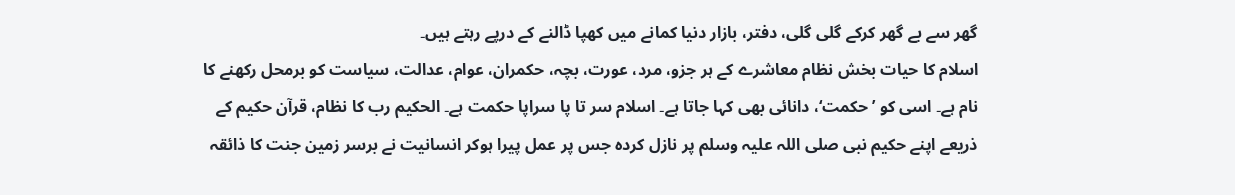گھر سے بے گھر کرکے گلی گلی، دفتر، بازار دنیا کمانے میں کھپا ڈالنے کے درپے رہتے ہیں۔
اسلام کا حیات بخش نظام معاشرے کے ہر جزو، مرد، عورت، بچہ، حکمران، عوام، عدالت، سیاست کو برمحل رکھنے کا نام ہے۔ اسی کو ’حکمت‘، دانائی بھی کہا جاتا ہے۔ اسلام سر تا پا سراپا حکمت ہے۔ الحکیم رب کا نظام، قرآن حکیم کے ذریعے اپنے حکیم نبی صلی اللہ علیہ وسلم پر نازل کردہ جس پر عمل پیرا ہوکر انسانیت نے برسر زمین جنت کا ذائقہ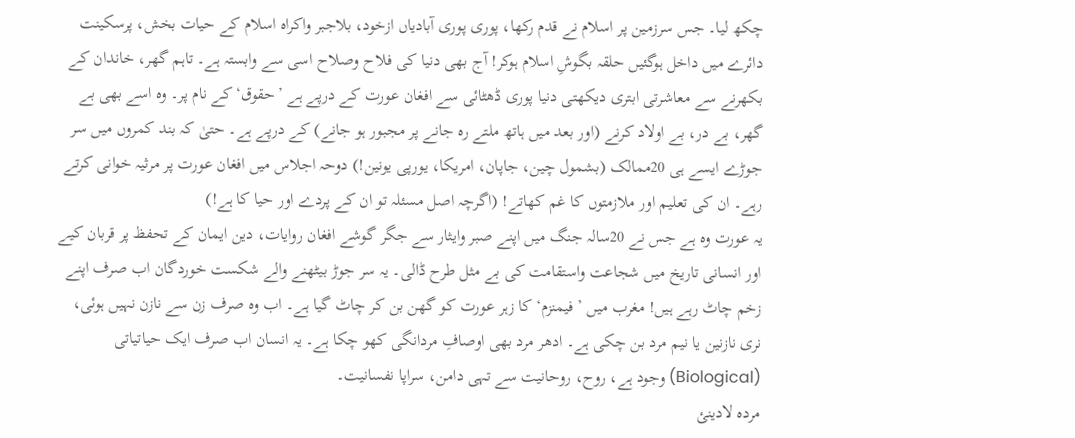چکھ لیا۔ جس سرزمین پر اسلام نے قدم رکھا، پوری پوری آبادیاں ازخود، بلاجبر واکراہ اسلام کے حیات بخش، پرسکینت دائرے میں داخل ہوگئیں حلقہ بگوشِ اسلام ہوکر! آج بھی دنیا کی فلاح وصلاح اسی سے وابستہ ہے۔ تاہم گھر، خاندان کے بکھرنے سے معاشرتی ابتری دیکھتی دنیا پوری ڈھٹائی سے افغان عورت کے درپے ہے ’حقوق‘ کے نام پر۔ وہ اسے بھی بے گھر، بے در، بے اولاد کرنے (اور بعد میں ہاتھ ملتے رہ جانے پر مجبور ہو جانے) کے درپے ہے۔ حتیٰ کہ بند کمروں میں سر جوڑے ایسے ہی 20ممالک (بشمول چین، جاپان، امریکا، یورپی یونین!) دوحہ اجلاس میں افغان عورت پر مرثیہ خوانی کرتے رہے۔ ان کی تعلیم اور ملازمتوں کا غم کھاتے! (اگرچہ اصل مسئلہ تو ان کے پردے اور حیا کا ہے!)
یہ عورت وہ ہے جس نے 20سالہ جنگ میں اپنے صبر وایثار سے جگر گوشے افغان روایات، دین ایمان کے تحفظ پر قربان کیے اور انسانی تاریخ میں شجاعت واستقامت کی بے مثل طرح ڈالی۔ یہ سر جوڑ بیٹھنے والے شکست خوردگان اب صرف اپنے زخم چاٹ رہے ہیں! مغرب میں ’فیمنزم‘ کا زہر عورت کو گھن بن کر چاٹ گیا ہے۔ اب وہ صرف زن سے نازن نہیں ہوئی، نری نازنین یا نیم مرد بن چکی ہے۔ ادھر مرد بھی اوصافِ مردانگی کھو چکا ہے۔ یہ انسان اب صرف ایک حیاتیاتی (Biological) وجود ہے، روح، روحانیت سے تہی دامن، سراپا نفسانیت۔
مردہ لادینئ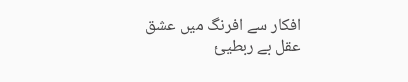افکار سے افرنگ میں عشق
عقل بے ربطیئ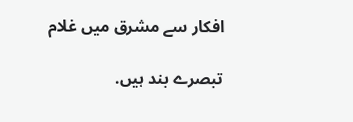افکار سے مشرق میں غلام

تبصرے بند ہیں.